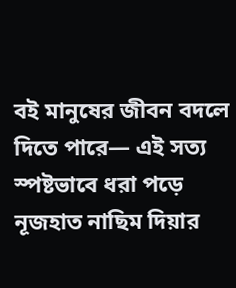বই মানুষের জীবন বদলে দিতে পারে— এই সত্য স্পষ্টভাবে ধরা পড়ে নূজহাত নাছিম দিয়ার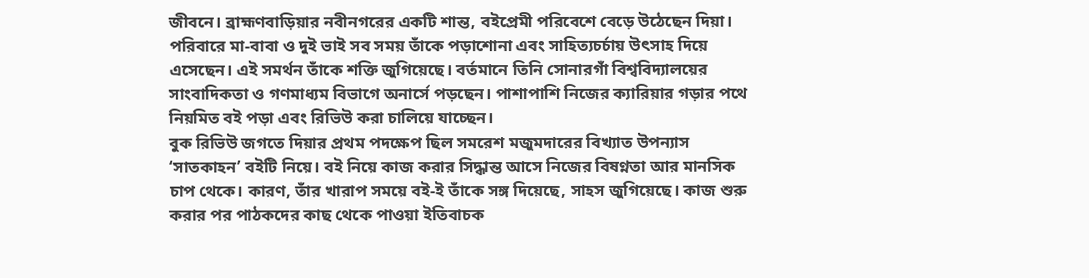জীবনে। ব্রাহ্মণবাড়িয়ার নবীনগরের একটি শান্ত, বইপ্রেমী পরিবেশে বেড়ে উঠেছেন দিয়া। পরিবারে মা-বাবা ও দুই ভাই সব সময় তাঁকে পড়াশোনা এবং সাহিত্যচর্চায় উৎসাহ দিয়ে এসেছেন। এই সমর্থন তাঁকে শক্তি জুগিয়েছে। বর্তমানে তিনি সোনারগাঁ বিশ্ববিদ্যালয়ের সাংবাদিকতা ও গণমাধ্যম বিভাগে অনার্সে পড়ছেন। পাশাপাশি নিজের ক্যারিয়ার গড়ার পথে নিয়মিত বই পড়া এবং রিভিউ করা চালিয়ে যাচ্ছেন।
বুক রিভিউ জগতে দিয়ার প্রথম পদক্ষেপ ছিল সমরেশ মজুমদারের বিখ্যাত উপন্যাস ‘সাতকাহন’ বইটি নিয়ে। বই নিয়ে কাজ করার সিদ্ধান্ত আসে নিজের বিষণ্নতা আর মানসিক চাপ থেকে। কারণ, তাঁর খারাপ সময়ে বই-ই তাঁকে সঙ্গ দিয়েছে, সাহস জুগিয়েছে। কাজ শুরু করার পর পাঠকদের কাছ থেকে পাওয়া ইতিবাচক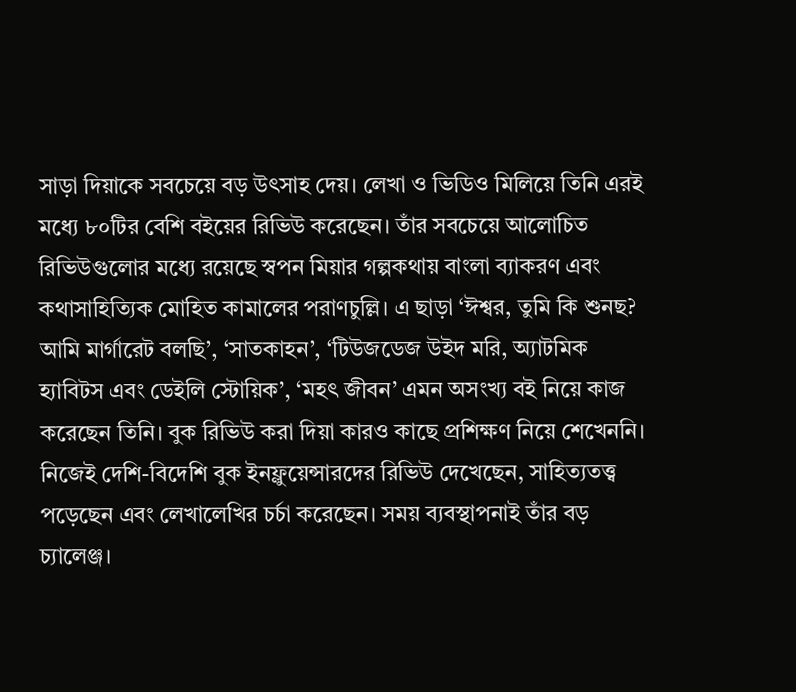সাড়া দিয়াকে সবচেয়ে বড় উৎসাহ দেয়। লেখা ও ভিডিও মিলিয়ে তিনি এরই মধ্যে ৮০টির বেশি বইয়ের রিভিউ করেছেন। তাঁর সবচেয়ে আলোচিত রিভিউগুলোর মধ্যে রয়েছে স্বপন মিয়ার গল্পকথায় বাংলা ব্যাকরণ এবং কথাসাহিত্যিক মোহিত কামালের পরাণচুল্লি। এ ছাড়া ‘ঈশ্বর, তুমি কি শুনছ? আমি মার্গারেট বলছি’, ‘সাতকাহন’, ‘টিউজডেজ উইদ মরি, অ্যাটমিক হ্যাবিটস এবং ডেইলি স্টোয়িক’, ‘মহৎ জীবন’ এমন অসংখ্য বই নিয়ে কাজ করেছেন তিনি। বুক রিভিউ করা দিয়া কারও কাছে প্রশিক্ষণ নিয়ে শেখেননি। নিজেই দেশি-বিদেশি বুক ইনফ্লুয়েন্সারদের রিভিউ দেখেছেন, সাহিত্যতত্ত্ব পড়েছেন এবং লেখালেখির চর্চা করেছেন। সময় ব্যবস্থাপনাই তাঁর বড় চ্যালেঞ্জ।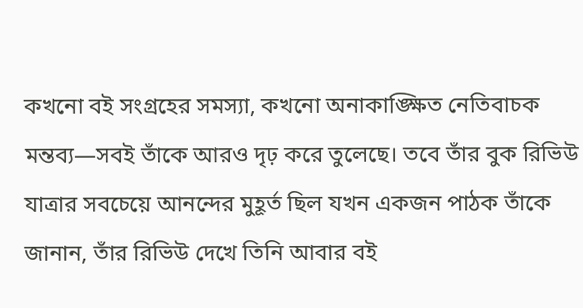কখনো বই সংগ্রহের সমস্যা, কখনো অনাকাঙ্ক্ষিত নেতিবাচক মন্তব্য—সবই তাঁকে আরও দৃঢ় করে তুলেছে। তবে তাঁর বুক রিভিউ যাত্রার সবচেয়ে আনন্দের মুহূর্ত ছিল যখন একজন পাঠক তাঁকে জানান, তাঁর রিভিউ দেখে তিনি আবার বই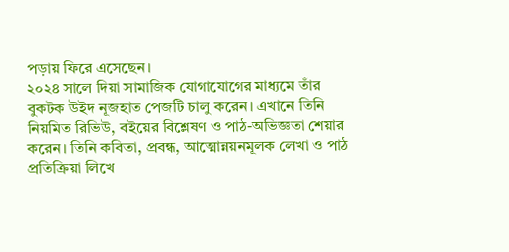পড়ায় ফিরে এসেছেন।
২০২৪ সালে দিয়া সামাজিক যোগাযোগের মাধ্যমে তাঁর বুকটক উইদ নূজহাত পেজটি চালু করেন। এখানে তিনি নিয়মিত রিভিউ, বইয়ের বিশ্লেষণ ও পাঠ-অভিজ্ঞতা শেয়ার করেন। তিনি কবিতা, প্রবন্ধ, আত্মোন্নয়নমূলক লেখা ও পাঠ প্রতিক্রিয়া লিখে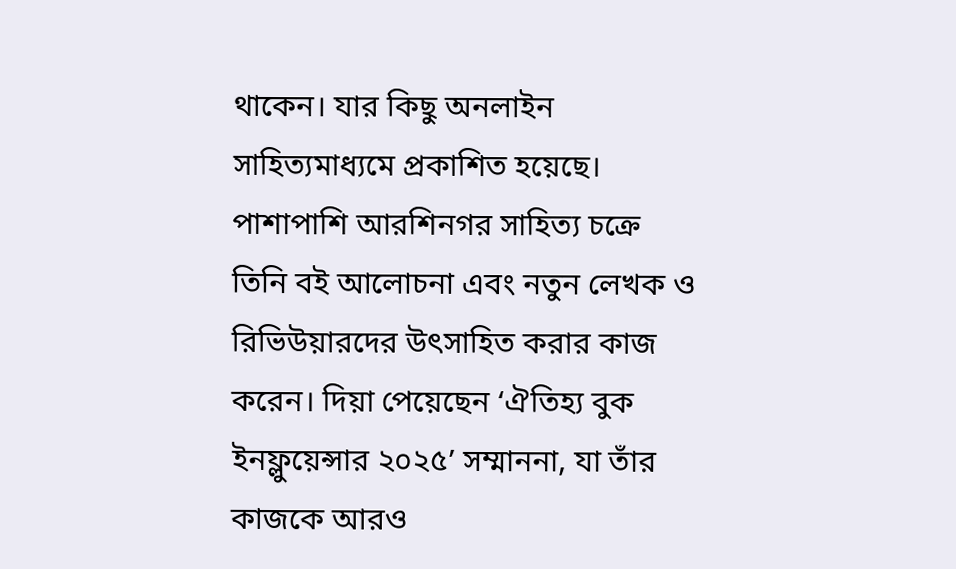থাকেন। যার কিছু অনলাইন সাহিত্যমাধ্যমে প্রকাশিত হয়েছে। পাশাপাশি আরশিনগর সাহিত্য চক্রে তিনি বই আলোচনা এবং নতুন লেখক ও রিভিউয়ারদের উৎসাহিত করার কাজ করেন। দিয়া পেয়েছেন ‘ঐতিহ্য বুক ইনফ্লুয়েন্সার ২০২৫’ সম্মাননা, যা তাঁর কাজকে আরও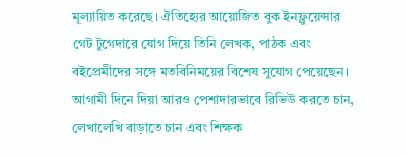মূল্যায়িত করেছে। ঐতিহ্যের আয়োজিত বুক ইনফ্লুয়েন্সার গেট টুগেদারে যোগ দিয়ে তিনি লেখক, পাঠক এবং বইপ্রেমীদের সঙ্গে মতবিনিময়ের বিশেষ সুযোগ পেয়েছেন। আগামী দিনে দিয়া আরও পেশাদারভাবে রিভিউ করতে চান, লেখালেখি বাড়াতে চান এবং শিক্ষক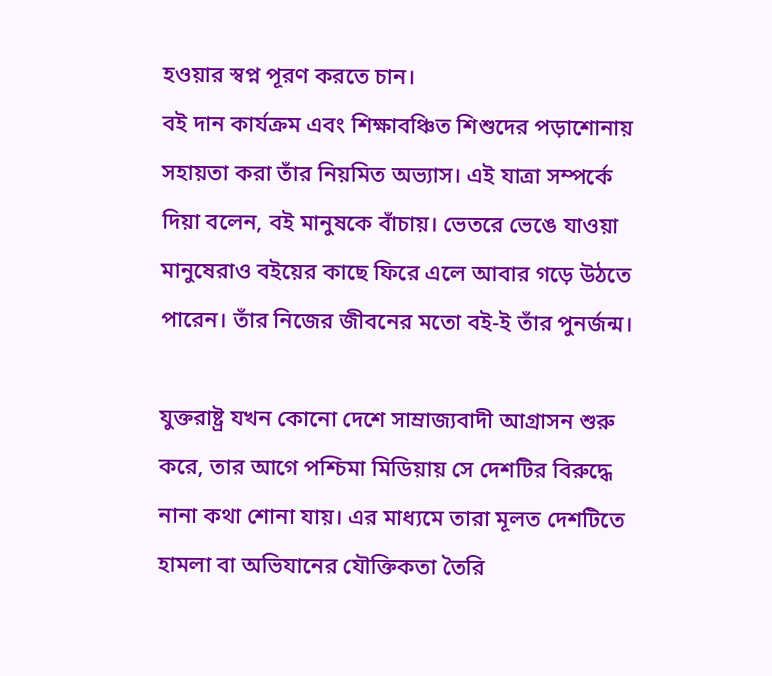হওয়ার স্বপ্ন পূরণ করতে চান।
বই দান কার্যক্রম এবং শিক্ষাবঞ্চিত শিশুদের পড়াশোনায় সহায়তা করা তাঁর নিয়মিত অভ্যাস। এই যাত্রা সম্পর্কে দিয়া বলেন, বই মানুষকে বাঁচায়। ভেতরে ভেঙে যাওয়া মানুষেরাও বইয়ের কাছে ফিরে এলে আবার গড়ে উঠতে পারেন। তাঁর নিজের জীবনের মতো বই-ই তাঁর পুনর্জন্ম।

যুক্তরাষ্ট্র যখন কোনো দেশে সাম্রাজ্যবাদী আগ্রাসন শুরু করে, তার আগে পশ্চিমা মিডিয়ায় সে দেশটির বিরুদ্ধে নানা কথা শোনা যায়। এর মাধ্যমে তারা মূলত দেশটিতে হামলা বা অভিযানের যৌক্তিকতা তৈরি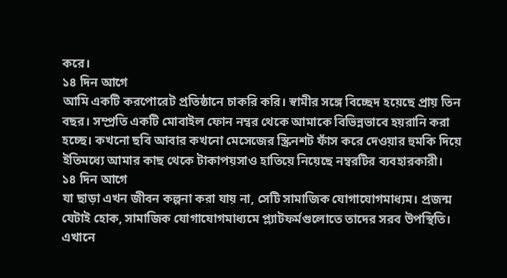করে।
১৪ দিন আগে
আমি একটি করপোরেট প্রতিষ্ঠানে চাকরি করি। স্বামীর সঙ্গে বিচ্ছেদ হয়েছে প্রায় তিন বছর। সম্প্রতি একটি মোবাইল ফোন নম্বর থেকে আমাকে বিভিন্নভাবে হয়রানি করা হচ্ছে। কখনো ছবি আবার কখনো মেসেজের স্ক্রিনশট ফাঁস করে দেওয়ার হুমকি দিয়ে ইতিমধ্যে আমার কাছ থেকে টাকাপয়সাও হাতিয়ে নিয়েছে নম্বরটির ব্যবহারকারী।
১৪ দিন আগে
যা ছাড়া এখন জীবন কল্পনা করা যায় না, সেটি সামাজিক যোগাযোগমাধ্যম। প্রজন্ম যেটাই হোক, সামাজিক যোগাযোগমাধ্যমে প্ল্যাটফর্মগুলোতে তাদের সরব উপস্থিতি। এখানে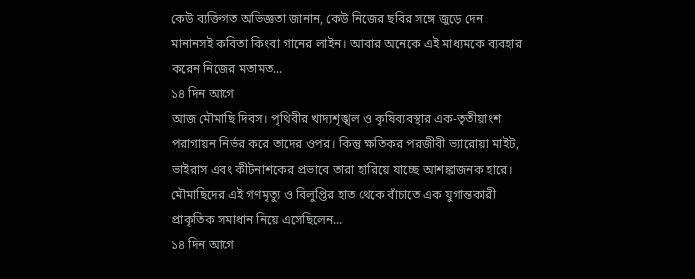কেউ ব্যক্তিগত অভিজ্ঞতা জানান, কেউ নিজের ছবির সঙ্গে জুড়ে দেন মানানসই কবিতা কিংবা গানের লাইন। আবার অনেকে এই মাধ্যমকে ব্যবহার করেন নিজের মতামত...
১৪ দিন আগে
আজ মৌমাছি দিবস। পৃথিবীর খাদ্যশৃঙ্খল ও কৃষিব্যবস্থার এক-তৃতীয়াংশ পরাগায়ন নির্ভর করে তাদের ওপর। কিন্তু ক্ষতিকর পরজীবী ভ্যারোয়া মাইট, ভাইরাস এবং কীটনাশকের প্রভাবে তারা হারিয়ে যাচ্ছে আশঙ্কাজনক হারে। মৌমাছিদের এই গণমৃত্যু ও বিলুপ্তির হাত থেকে বাঁচাতে এক যুগান্তকারী প্রাকৃতিক সমাধান নিয়ে এসেছিলেন...
১৪ দিন আগে